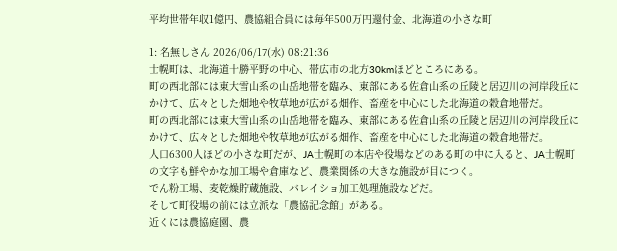平均世帯年収1億円、農協組合員には毎年500万円還付金、北海道の小さな町

1: 名無しさん 2026/06/17(水) 08:21:36
士幌町は、北海道十勝平野の中心、帯広市の北方30kmほどところにある。
町の西北部には東大雪山系の山岳地帯を臨み、東部にある佐倉山系の丘陵と居辺川の河岸段丘にかけて、広々とした畑地や牧草地が広がる畑作、畜産を中心にした北海道の穀倉地帯だ。
町の西北部には東大雪山系の山岳地帯を臨み、東部にある佐倉山系の丘陵と居辺川の河岸段丘にかけて、広々とした畑地や牧草地が広がる畑作、畜産を中心にした北海道の穀倉地帯だ。
人口6300人ほどの小さな町だが、JA士幌町の本店や役場などのある町の中に入ると、JA士幌町の文字も鮮やかな加工場や倉庫など、農業関係の大きな施設が目につく。
でん粉工場、麦乾燥貯蔵施設、バレイショ加工処理施設などだ。
そして町役場の前には立派な「農協記念館」がある。
近くには農協庭園、農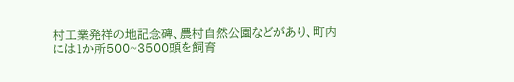村工業発祥の地記念碑、農村自然公園などがあり、町内には1か所500~3500頭を飼育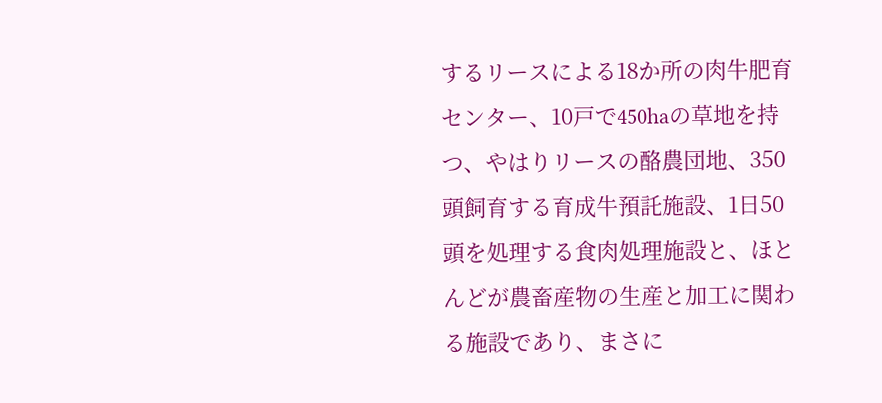するリースによる18か所の肉牛肥育センター、10戸で450haの草地を持つ、やはりリースの酪農団地、350頭飼育する育成牛預託施設、1日50頭を処理する食肉処理施設と、ほとんどが農畜産物の生産と加工に関わる施設であり、まさに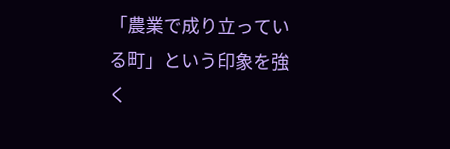「農業で成り立っている町」という印象を強く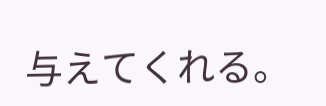与えてくれる。